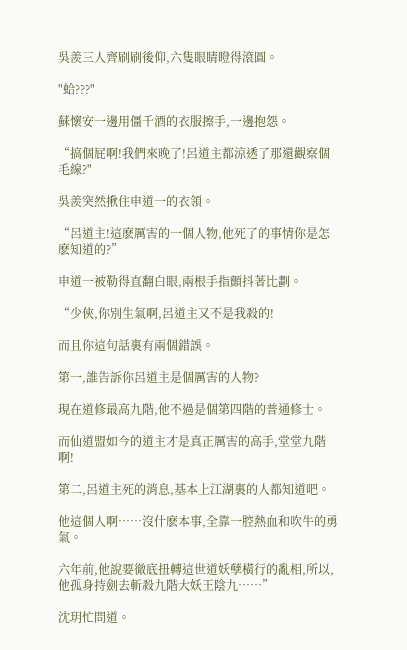吳羨三人齊刷刷後仰,六隻眼睛瞪得滾圓。

"蛤???"

蘇懷安一邊用僵千酒的衣服擦手,一邊抱怨。

“搞個屁啊!我們來晚了!呂道主都涼透了那還觀察個毛線?"

吳羨突然揪住申道一的衣領。

“呂道主!這麽厲害的一個人物,他死了的事情你是怎麽知道的?”

申道一被勒得直翻白眼,兩根手指顫抖著比劃。

“少俠,你別生氣啊,呂道主又不是我殺的!

而且你這句話裏有兩個錯誤。

第一,誰告訴你呂道主是個厲害的人物?

現在道修最高九階,他不過是個第四階的普通修士。

而仙道盟如今的道主才是真正厲害的高手,堂堂九階啊!

第二,呂道主死的消息,基本上江湖裏的人都知道吧。

他這個人啊……沒什麽本事,全靠一腔熱血和吹牛的勇氣。

六年前,他說要徹底扭轉這世道妖孽橫行的亂相,所以,他孤身持劍去斬殺九階大妖王陰九……”

沈玥忙問道。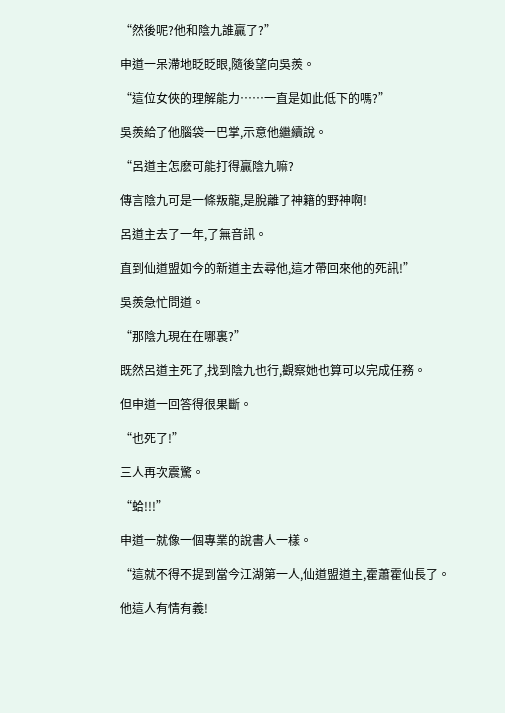“然後呢?他和陰九誰贏了?”

申道一呆滯地眨眨眼,隨後望向吳羨。

“這位女俠的理解能力……一直是如此低下的嗎?”

吳羨給了他腦袋一巴掌,示意他繼續說。

“呂道主怎麽可能打得贏陰九嘛?

傳言陰九可是一條叛龍,是脫離了神籍的野神啊!

呂道主去了一年,了無音訊。

直到仙道盟如今的新道主去尋他,這才帶回來他的死訊!”

吳羨急忙問道。

“那陰九現在在哪裏?”

既然呂道主死了,找到陰九也行,觀察她也算可以完成任務。

但申道一回答得很果斷。

“也死了!”

三人再次震驚。

“蛤!!!”

申道一就像一個專業的說書人一樣。

“這就不得不提到當今江湖第一人,仙道盟道主,霍蕭霍仙長了。

他這人有情有義!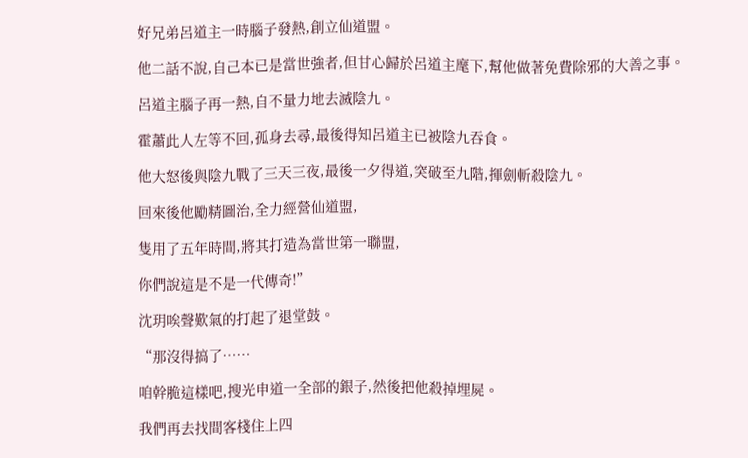好兄弟呂道主一時腦子發熱,創立仙道盟。

他二話不說,自己本已是當世強者,但甘心歸於呂道主麾下,幫他做著免費除邪的大善之事。

呂道主腦子再一熱,自不量力地去滅陰九。

霍蕭此人左等不回,孤身去尋,最後得知呂道主已被陰九吞食。

他大怒後與陰九戰了三天三夜,最後一夕得道,突破至九階,揮劍斬殺陰九。

回來後他勵精圖治,全力經營仙道盟,

隻用了五年時間,將其打造為當世第一聯盟,

你們說這是不是一代傳奇!”

沈玥唉聲歎氣的打起了退堂鼓。

“那沒得搞了……

咱幹脆這樣吧,搜光申道一全部的銀子,然後把他殺掉埋屍。

我們再去找間客棧住上四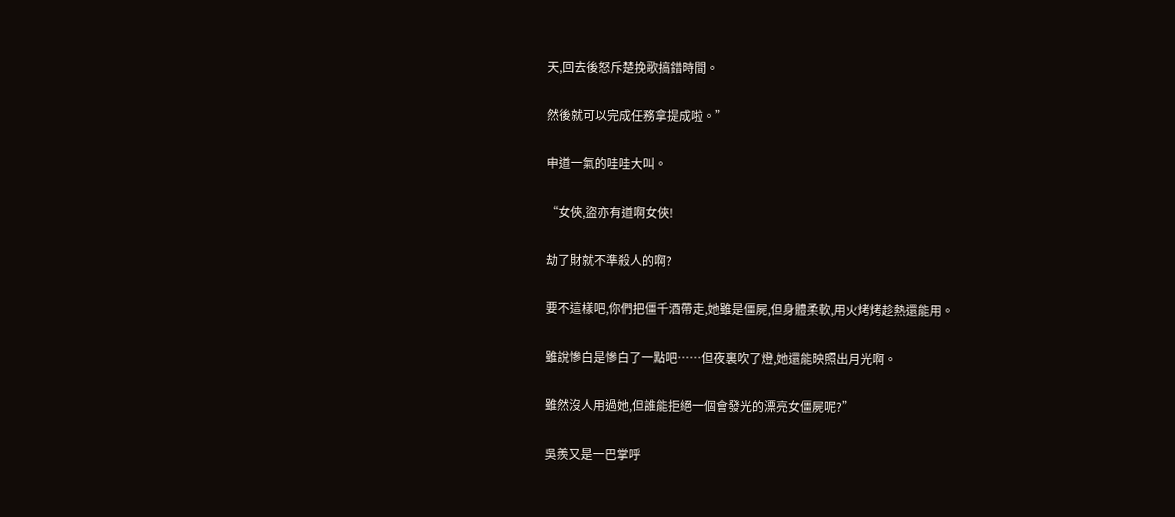天,回去後怒斥楚挽歌搞錯時間。

然後就可以完成任務拿提成啦。”

申道一氣的哇哇大叫。

“女俠,盜亦有道啊女俠!

劫了財就不準殺人的啊?

要不這樣吧,你們把僵千酒帶走,她雖是僵屍,但身體柔軟,用火烤烤趁熱還能用。

雖說慘白是慘白了一點吧……但夜裏吹了燈,她還能映照出月光啊。

雖然沒人用過她,但誰能拒絕一個會發光的漂亮女僵屍呢?”

吳羨又是一巴掌呼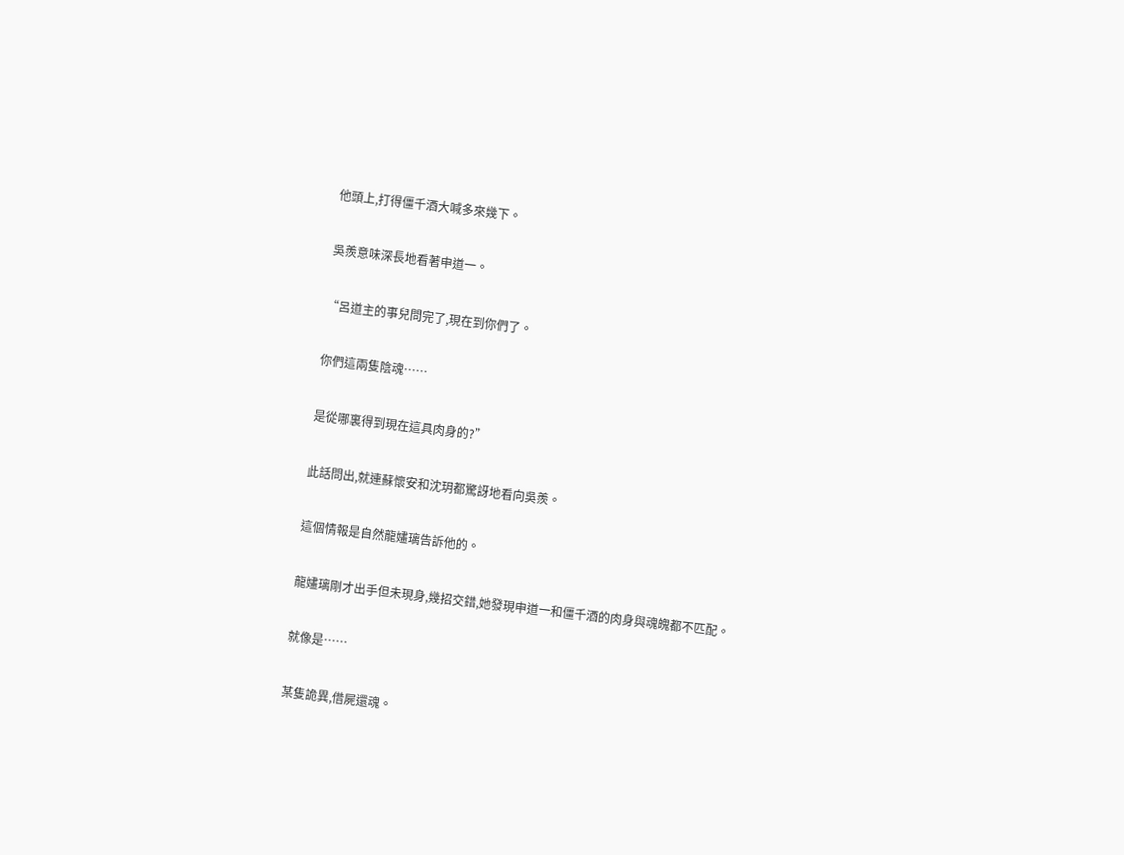他頭上,打得僵千酒大喊多來幾下。

吳羨意味深長地看著申道一。

“呂道主的事兒問完了,現在到你們了。

你們這兩隻陰魂……

是從哪裏得到現在這具肉身的?”

此話問出,就連蘇懷安和沈玥都驚訝地看向吳羨。

這個情報是自然龍嫿璃告訴他的。

龍嫿璃剛才出手但未現身,幾招交錯,她發現申道一和僵千酒的肉身與魂魄都不匹配。

就像是……

某隻詭異,借屍還魂。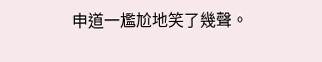申道一尷尬地笑了幾聲。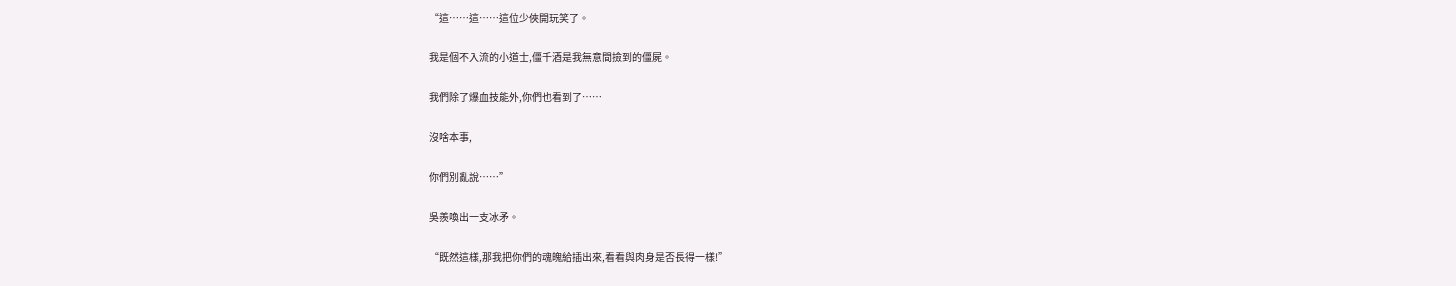“這……這……這位少俠開玩笑了。

我是個不入流的小道士,僵千酒是我無意間撿到的僵屍。

我們除了爆血技能外,你們也看到了……

沒啥本事,

你們別亂說……”

吳羨喚出一支冰矛。

“既然這樣,那我把你們的魂魄給插出來,看看與肉身是否長得一樣!”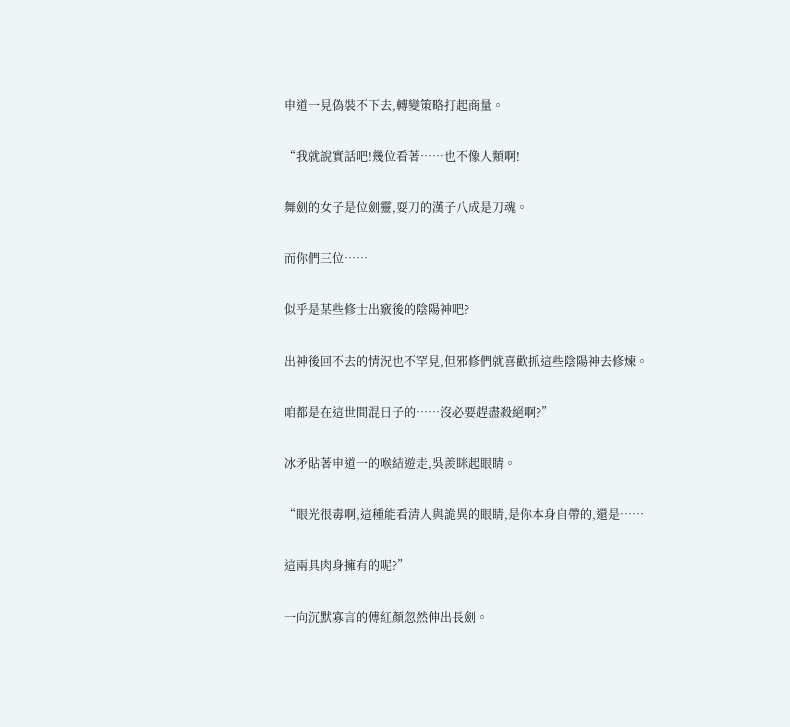申道一見偽裝不下去,轉變策略打起商量。

“我就說實話吧!幾位看著……也不像人類啊!

舞劍的女子是位劍靈,耍刀的漢子八成是刀魂。

而你們三位……

似乎是某些修士出竅後的陰陽神吧?

出神後回不去的情況也不罕見,但邪修們就喜歡抓這些陰陽神去修煉。

咱都是在這世間混日子的……沒必要趕盡殺絕啊?”

冰矛貼著申道一的喉結遊走,吳羨眯起眼睛。

“眼光很毒啊,這種能看清人與詭異的眼睛,是你本身自帶的,還是……

這兩具肉身擁有的呢?”

一向沉默寡言的傅紅顏忽然伸出長劍。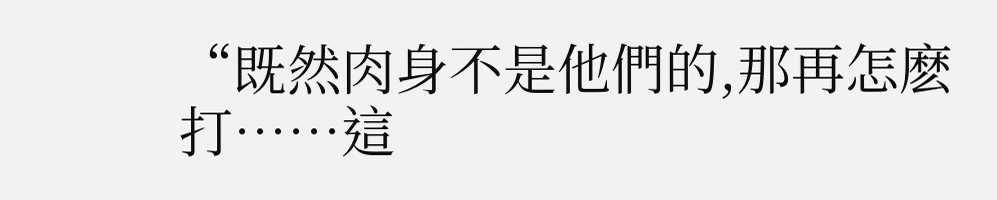“既然肉身不是他們的,那再怎麽打……這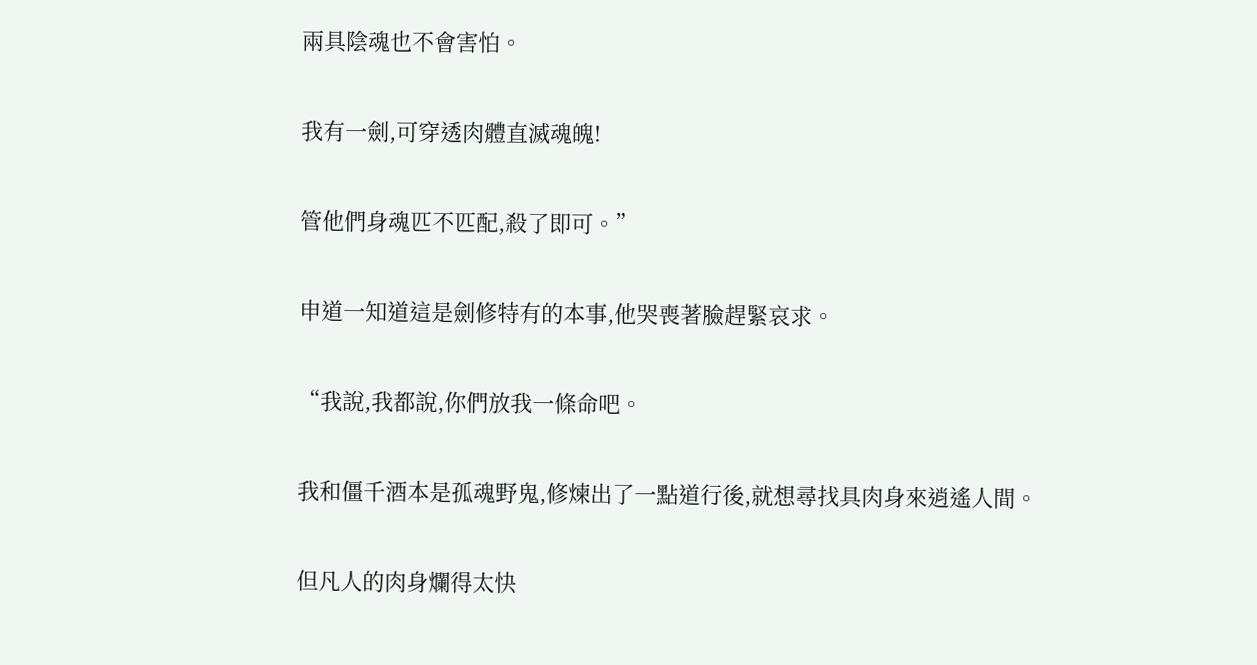兩具陰魂也不會害怕。

我有一劍,可穿透肉體直滅魂魄!

管他們身魂匹不匹配,殺了即可。”

申道一知道這是劍修特有的本事,他哭喪著臉趕緊哀求。

“我說,我都說,你們放我一條命吧。

我和僵千酒本是孤魂野鬼,修煉出了一點道行後,就想尋找具肉身來逍遙人間。

但凡人的肉身爛得太快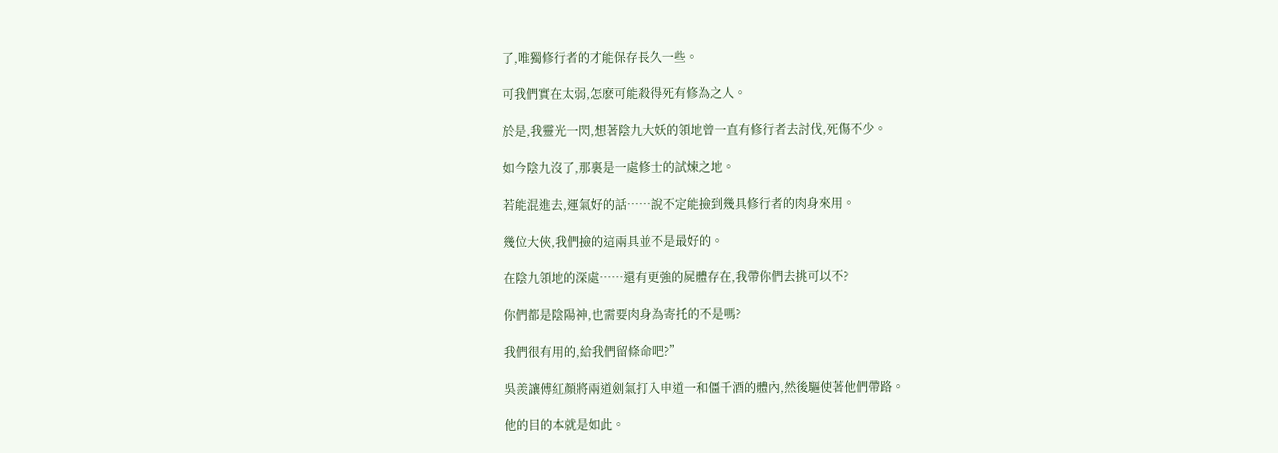了,唯獨修行者的才能保存長久一些。

可我們實在太弱,怎麽可能殺得死有修為之人。

於是,我靈光一閃,想著陰九大妖的領地曾一直有修行者去討伐,死傷不少。

如今陰九沒了,那裏是一處修士的試煉之地。

若能混進去,運氣好的話……說不定能撿到幾具修行者的肉身來用。

幾位大俠,我們撿的這兩具並不是最好的。

在陰九領地的深處……還有更強的屍體存在,我帶你們去挑可以不?

你們都是陰陽神,也需要肉身為寄托的不是嗎?

我們很有用的,給我們留條命吧?”

吳羨讓傅紅顏將兩道劍氣打入申道一和僵千酒的體內,然後驅使著他們帶路。

他的目的本就是如此。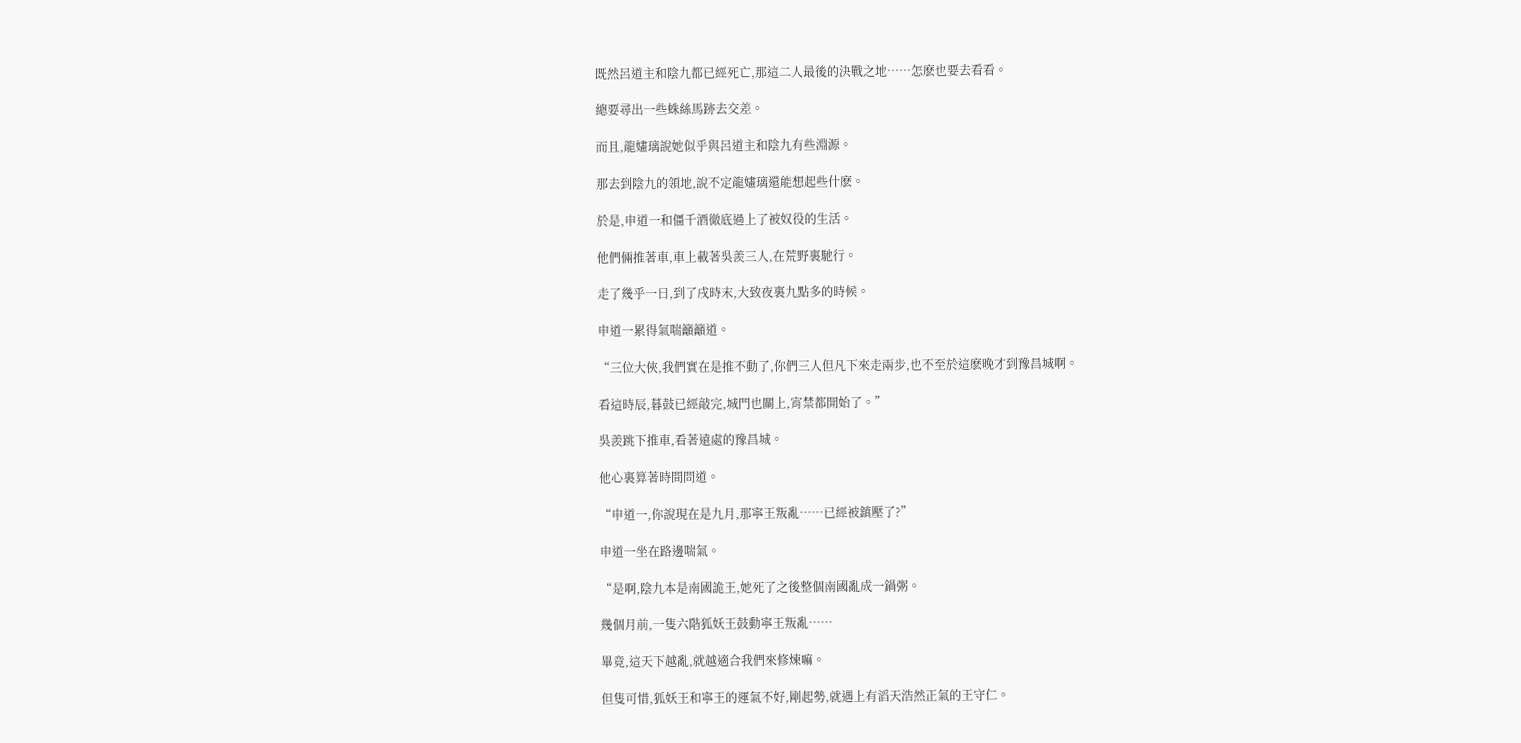既然呂道主和陰九都已經死亡,那這二人最後的決戰之地……怎麽也要去看看。

總要尋出一些蛛絲馬跡去交差。

而且,龍嫿璃說她似乎與呂道主和陰九有些淵源。

那去到陰九的領地,說不定龍嫿璃還能想起些什麽。

於是,申道一和僵千酒徹底過上了被奴役的生活。

他們倆推著車,車上載著吳羨三人,在荒野裏馳行。

走了幾乎一日,到了戌時末,大致夜裏九點多的時候。

申道一累得氣喘籲籲道。

“三位大俠,我們實在是推不動了,你們三人但凡下來走兩步,也不至於這麽晚才到豫昌城啊。

看這時辰,暮鼓已經敲完,城門也關上,宵禁都開始了。”

吳羨跳下推車,看著遠處的豫昌城。

他心裏算著時間問道。

“申道一,你說現在是九月,那寧王叛亂……已經被鎮壓了?”

申道一坐在路邊喘氣。

“是啊,陰九本是南國詭王,她死了之後整個南國亂成一鍋粥。

幾個月前,一隻六階狐妖王鼓動寧王叛亂……

畢竟,這天下越亂,就越適合我們來修煉嘛。

但隻可惜,狐妖王和寧王的運氣不好,剛起勢,就遇上有滔天浩然正氣的王守仁。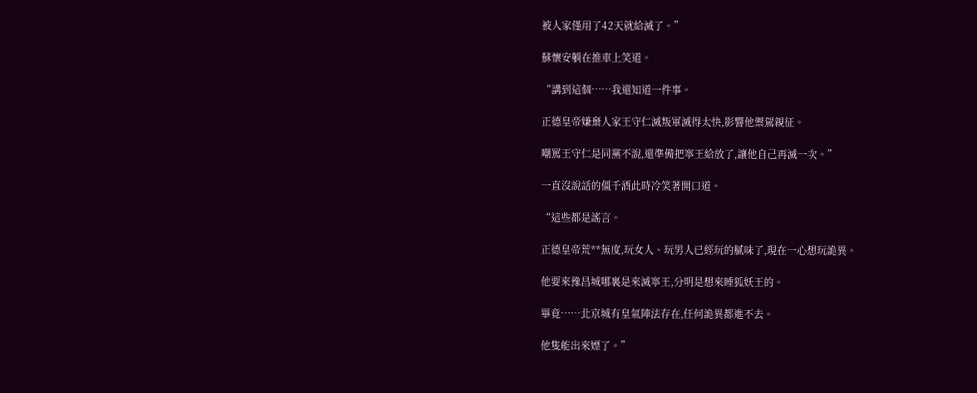被人家僅用了42天就給滅了。”

蘇懷安躺在推車上笑道。

“講到這個……我還知道一件事。

正德皇帝嫌棄人家王守仁滅叛軍滅得太快,影響他禦駕親征。

嘲罵王守仁是同黨不說,還準備把寧王給放了,讓他自己再滅一次。”

一直沒說話的僵千酒此時冷笑著開口道。

“這些都是謠言。

正德皇帝荒**無度,玩女人、玩男人已經玩的膩味了,現在一心想玩詭異。

他要來豫昌城哪裏是來滅寧王,分明是想來睡狐妖王的。

畢竟……北京城有皇氣陣法存在,任何詭異都進不去。

他隻能出來嫖了。”